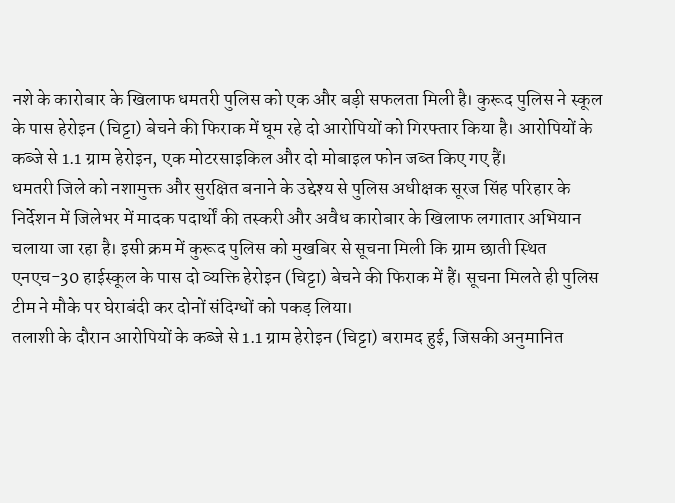नशे के कारोबार के खिलाफ धमतरी पुलिस को एक और बड़ी सफलता मिली है। कुरूद पुलिस ने स्कूल के पास हेरोइन (चिट्टा) बेचने की फिराक में घूम रहे दो आरोपियों को गिरफ्तार किया है। आरोपियों के कब्जे से 1.1 ग्राम हेरोइन, एक मोटरसाइकिल और दो मोबाइल फोन जब्त किए गए हैं।
धमतरी जिले को नशामुक्त और सुरक्षित बनाने के उद्देश्य से पुलिस अधीक्षक सूरज सिंह परिहार के निर्देशन में जिलेभर में मादक पदार्थों की तस्करी और अवैध कारोबार के खिलाफ लगातार अभियान चलाया जा रहा है। इसी क्रम में कुरूद पुलिस को मुखबिर से सूचना मिली कि ग्राम छाती स्थित एनएच-30 हाईस्कूल के पास दो व्यक्ति हेरोइन (चिट्टा) बेचने की फिराक में हैं। सूचना मिलते ही पुलिस टीम ने मौके पर घेराबंदी कर दोनों संदिग्धों को पकड़ लिया।
तलाशी के दौरान आरोपियों के कब्जे से 1.1 ग्राम हेरोइन (चिट्टा) बरामद हुई, जिसकी अनुमानित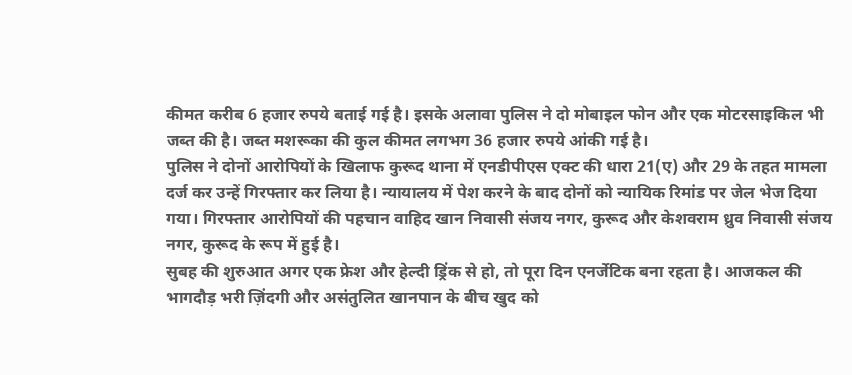कीमत करीब 6 हजार रुपये बताई गई है। इसके अलावा पुलिस ने दो मोबाइल फोन और एक मोटरसाइकिल भी जब्त की है। जब्त मशरूका की कुल कीमत लगभग 36 हजार रुपये आंकी गई है।
पुलिस ने दोनों आरोपियों के खिलाफ कुरूद थाना में एनडीपीएस एक्ट की धारा 21(ए) और 29 के तहत मामला दर्ज कर उन्हें गिरफ्तार कर लिया है। न्यायालय में पेश करने के बाद दोनों को न्यायिक रिमांड पर जेल भेज दिया गया। गिरफ्तार आरोपियों की पहचान वाहिद खान निवासी संजय नगर, कुरूद और केशवराम ध्रुव निवासी संजय नगर, कुरूद के रूप में हुई है।
सुबह की शुरुआत अगर एक फ्रेश और हेल्दी ड्रिंक से हो, तो पूरा दिन एनर्जेटिक बना रहता है। आजकल की भागदौड़ भरी ज़िंदगी और असंतुलित खानपान के बीच खुद को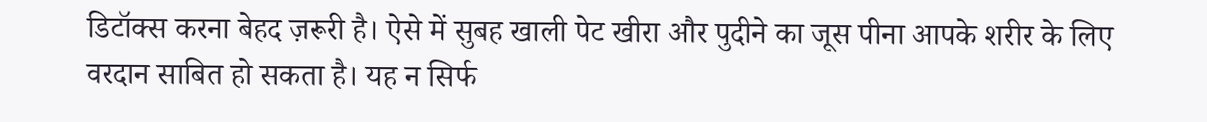डिटॉक्स करना बेहद ज़रूरी है। ऐसे में सुबह खाली पेट खीरा और पुदीने का जूस पीना आपके शरीर के लिए वरदान साबित हो सकता है। यह न सिर्फ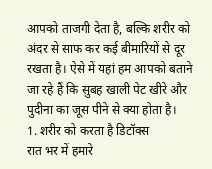आपको ताजगी देता है, बल्कि शरीर को अंदर से साफ कर कई बीमारियों से दूर रखता है। ऐसे में यहां हम आपको बताने जा रहे हैं कि सुबह खाली पेट खीरे और पुदीना का जूस पीने से क्या होता है।
1. शरीर को करता है डिटॉक्स
रात भर में हमारे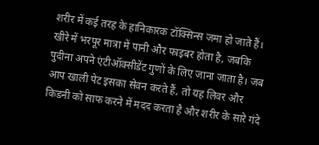शरीर में कई तरह के हानिकारक टॉक्सिन्स जमा हो जाते हैं। खीरे में भरपूर मात्रा में पानी और फाइबर होता है, जबकि पुदीना अपने एंटीऑक्सीडेंट गुणों के लिए जाना जाता है। जब आप खाली पेट इसका सेवन करते हैं, तो यह लिवर और किडनी को साफ करने में मदद करता है और शरीर के सारे गंदे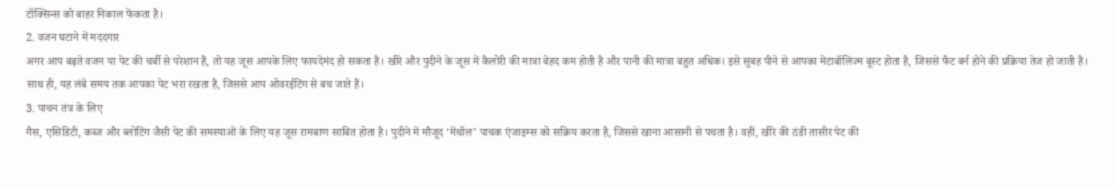टॉक्सिन्स को बाहर निकाल फेंकता है।
2. वजन घटाने में मददगार
अगर आप बढ़ते वजन या पेट की चर्बी से परेशान हैं, तो यह जूस आपके लिए फायदेमंद हो सकता है। खीरे और पुदीने के जूस में कैलोरी की मात्रा बेहद कम होती है और पानी की मात्रा बहुत अधिक। इसे सुबह पीने से आपका मेटाबॉलिज्म बूस्ट होता है, जिससे फैट बर्न होने की प्रक्रिया तेज हो जाती है। साथ ही, यह लंबे समय तक आपका पेट भरा रखता है, जिससे आप ओवरईटिंग से बच जाते हैं।
3. पाचन तंत्र के लिए
गैस, एसिडिटी, कब्ज और ब्लोटिंग जैसी पेट की समस्याओं के लिए यह जूस रामबाण साबित होता है। पुदीने में मौजूद ‘मेंथॉल’ पाचक एंजाइम्स को सक्रिय करता है, जिससे खाना आसानी से पचता है। वहीं, खीरे की ठंडी तासीर पेट की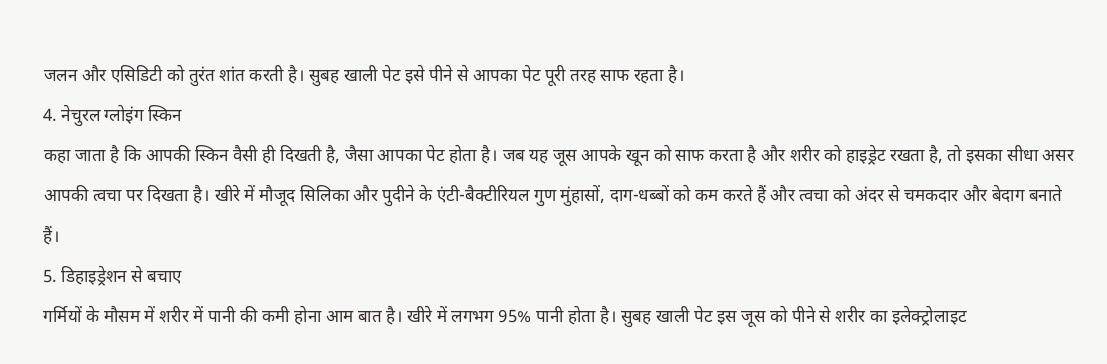जलन और एसिडिटी को तुरंत शांत करती है। सुबह खाली पेट इसे पीने से आपका पेट पूरी तरह साफ रहता है।
4. नेचुरल ग्लोइंग स्किन
कहा जाता है कि आपकी स्किन वैसी ही दिखती है, जैसा आपका पेट होता है। जब यह जूस आपके खून को साफ करता है और शरीर को हाइड्रेट रखता है, तो इसका सीधा असर आपकी त्वचा पर दिखता है। खीरे में मौजूद सिलिका और पुदीने के एंटी-बैक्टीरियल गुण मुंहासों, दाग-धब्बों को कम करते हैं और त्वचा को अंदर से चमकदार और बेदाग बनाते हैं।
5. डिहाइड्रेशन से बचाए
गर्मियों के मौसम में शरीर में पानी की कमी होना आम बात है। खीरे में लगभग 95% पानी होता है। सुबह खाली पेट इस जूस को पीने से शरीर का इलेक्ट्रोलाइट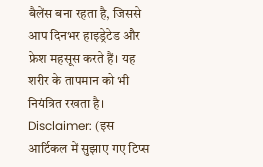बैलेंस बना रहता है, जिससे आप दिनभर हाइड्रेटेड और फ्रेश महसूस करते हैं। यह शरीर के तापमान को भी नियंत्रित रखता है।
Disclaimer: (इस आर्टिकल में सुझाए गए टिप्स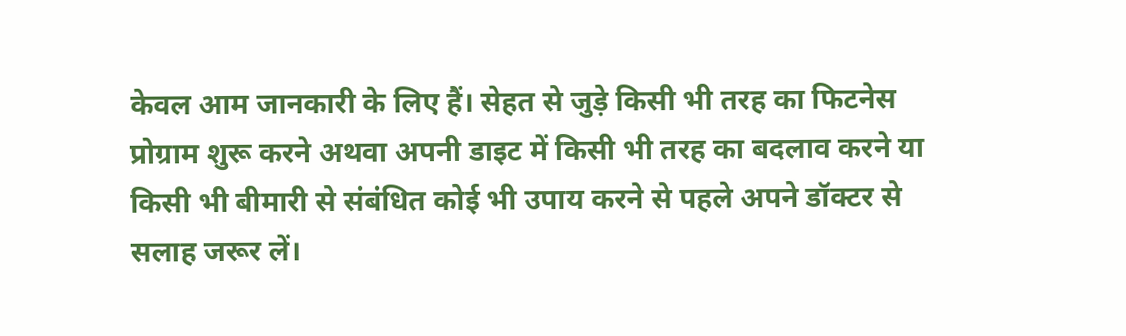केवल आम जानकारी के लिए हैं। सेहत से जुड़े किसी भी तरह का फिटनेस प्रोग्राम शुरू करने अथवा अपनी डाइट में किसी भी तरह का बदलाव करने या किसी भी बीमारी से संबंधित कोई भी उपाय करने से पहले अपने डॉक्टर से सलाह जरूर लें।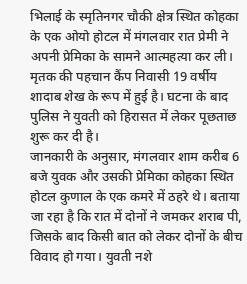भिलाई के स्मृतिनगर चौकी क्षेत्र स्थित कोहका के एक ओयो होटल में मंगलवार रात प्रेमी ने अपनी प्रेमिका के सामने आत्महत्या कर ली। मृतक की पहचान कैंप निवासी 19 वर्षीय शादाब शेख के रूप में हुई है। घटना के बाद पुलिस ने युवती को हिरासत में लेकर पूछताछ शुरू कर दी है।
जानकारी के अनुसार, मंगलवार शाम करीब 6 बजे युवक और उसकी प्रेमिका कोहका स्थित होटल कुणाल के एक कमरे में ठहरे थे। बताया जा रहा है कि रात में दोनों ने जमकर शराब पी, जिसके बाद किसी बात को लेकर दोनों के बीच विवाद हो गया। युवती नशे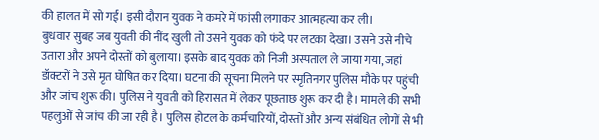की हालत में सो गई। इसी दौरान युवक ने कमरे में फांसी लगाकर आत्महत्या कर ली।
बुधवार सुबह जब युवती की नींद खुली तो उसने युवक को फंदे पर लटका देखा। उसने उसे नीचे उतारा और अपने दोस्तों को बुलाया। इसके बाद युवक को निजी अस्पताल ले जाया गया, जहां डॉक्टरों ने उसे मृत घोषित कर दिया। घटना की सूचना मिलने पर स्मृतिनगर पुलिस मौके पर पहुंची और जांच शुरू की। पुलिस ने युवती को हिरासत में लेकर पूछताछ शुरू कर दी है। मामले की सभी पहलुओं से जांच की जा रही है। पुलिस होटल के कर्मचारियों, दोस्तों और अन्य संबंधित लोगों से भी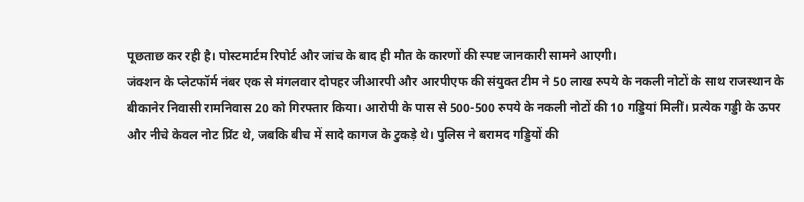पूछताछ कर रही है। पोस्टमार्टम रिपोर्ट और जांच के बाद ही मौत के कारणों की स्पष्ट जानकारी सामने आएगी।
जंक्शन के प्लेटफॉर्म नंबर एक से मंगलवार दोपहर जीआरपी और आरपीएफ की संयुक्त टीम ने 50 लाख रुपये के नकली नोटों के साथ राजस्थान के बीकानेर निवासी रामनिवास 20 को गिरफ्तार किया। आरोपी के पास से 500-500 रुपये के नकली नोटों की 10 गड्डियां मिलीं। प्रत्येक गड्डी के ऊपर और नीचे केवल नोट प्रिंट थे, जबकि बीच में सादे कागज के टुकड़े थे। पुलिस ने बरामद गड्डियों की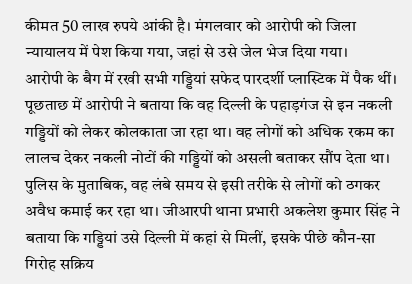कीमत 50 लाख रुपये आंकी है। मंगलवार को आरोपी को जिला न्यायालय में पेश किया गया, जहां से उसे जेल भेज दिया गया।
आरोपी के बैग में रखी सभी गड्डियां सफेद पारदर्शी प्लास्टिक में पैक थीं। पूछताछ में आरोपी ने बताया कि वह दिल्ली के पहाड़गंज से इन नकली गड्डियों को लेकर कोलकाता जा रहा था। वह लोगों को अधिक रकम का लालच देकर नकली नोटों की गड्डियों को असली बताकर सौंप देता था। पुलिस के मुताबिक, वह लंबे समय से इसी तरीके से लोगों को ठगकर अवैध कमाई कर रहा था। जीआरपी थाना प्रभारी अकलेश कुमार सिंह ने बताया कि गड्डियां उसे दिल्ली में कहां से मिलीं, इसके पीछे कौन-सा गिरोह सक्रिय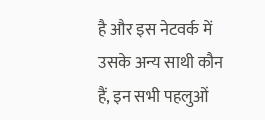है और इस नेटवर्क में उसके अन्य साथी कौन हैं, इन सभी पहलुओं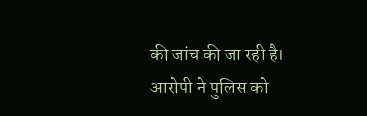की जांच की जा रही है।
आरोपी ने पुलिस को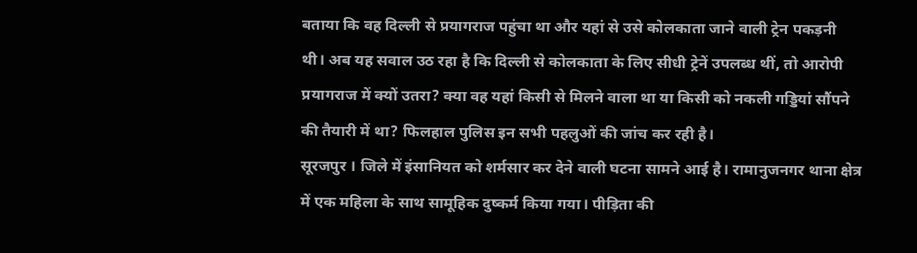बताया कि वह दिल्ली से प्रयागराज पहुंचा था और यहां से उसे कोलकाता जाने वाली ट्रेन पकड़नी थी। अब यह सवाल उठ रहा है कि दिल्ली से कोलकाता के लिए सीधी ट्रेनें उपलब्ध थीं, तो आरोपी प्रयागराज में क्यों उतरा? क्या वह यहां किसी से मिलने वाला था या किसी को नकली गड्डियां सौंपने की तैयारी में था? फिलहाल पुलिस इन सभी पहलुओं की जांच कर रही है।
सूरजपुर । जिले में इंसानियत को शर्मसार कर देने वाली घटना सामने आई है। रामानुजनगर थाना क्षेत्र में एक महिला के साथ सामूहिक दुष्कर्म किया गया। पीड़िता की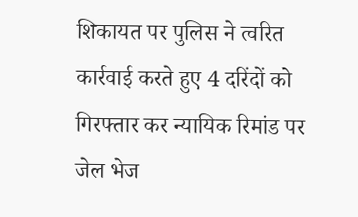शिकायत पर पुलिस ने त्वरित कार्रवाई करते हुए 4 दरिंदों को गिरफ्तार कर न्यायिक रिमांड पर जेल भेज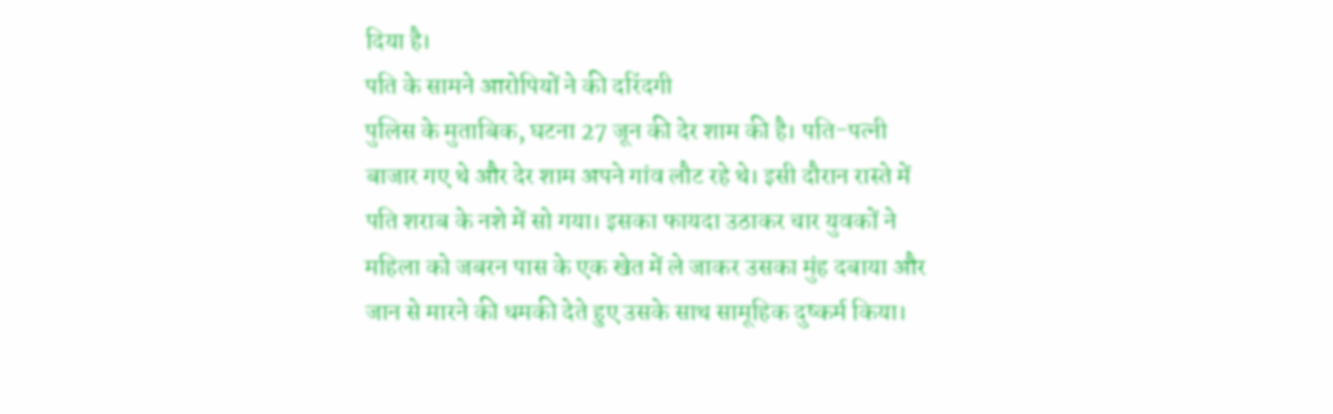दिया है।
पति के सामने आरोपियों ने की दरिंदगी
पुलिस के मुताबिक, घटना 27 जून की देर शाम की है। पति-पत्नी बाजार गए थे और देर शाम अपने गांव लौट रहे थे। इसी दौरान रास्ते में पति शराब के नशे में सो गया। इसका फायदा उठाकर चार युवकों ने महिला को जबरन पास के एक खेत में ले जाकर उसका मुंह दबाया और जान से मारने की धमकी देते हुए उसके साथ सामूहिक दुष्कर्म किया।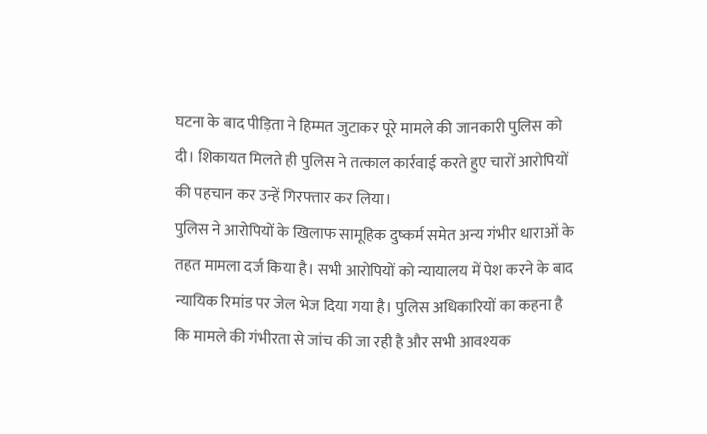घटना के बाद पीड़िता ने हिम्मत जुटाकर पूरे मामले की जानकारी पुलिस को दी। शिकायत मिलते ही पुलिस ने तत्काल कार्रवाई करते हुए चारों आरोपियों की पहचान कर उन्हें गिरफ्तार कर लिया।
पुलिस ने आरोपियों के खिलाफ सामूहिक दुष्कर्म समेत अन्य गंभीर धाराओं के तहत मामला दर्ज किया है। सभी आरोपियों को न्यायालय में पेश करने के बाद न्यायिक रिमांड पर जेल भेज दिया गया है। पुलिस अधिकारियों का कहना है कि मामले की गंभीरता से जांच की जा रही है और सभी आवश्यक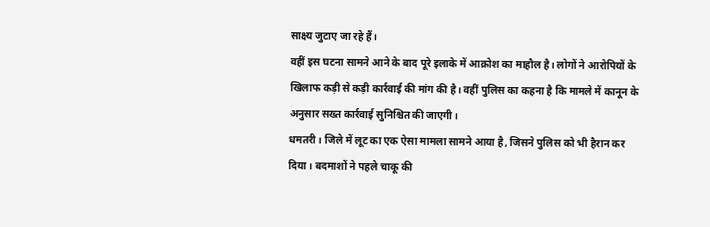साक्ष्य जुटाए जा रहे हैं।
वहीं इस घटना सामने आने के बाद पूरे इलाके में आक्रोश का माहौल है। लोगों ने आरोपियों के खिलाफ कड़ी से कड़ी कार्रवाई की मांग की है। वहीं पुलिस का कहना है कि मामले में कानून के अनुसार सख्त कार्रवाई सुनिश्चित की जाएगी।
धमतरी। जिले में लूट का एक ऐसा मामला सामने आया है, जिसने पुलिस को भी हैरान कर दिया। बदमाशों ने पहले चाकू की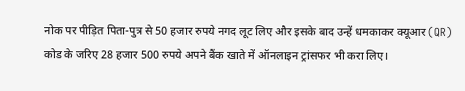नोक पर पीड़ित पिता-पुत्र से 50 हजार रुपये नगद लूट लिए और इसके बाद उन्हें धमकाकर क्यूआर (QR) कोड के जरिए 28 हजार 500 रुपये अपने बैंक खाते में ऑनलाइन ट्रांसफर भी करा लिए।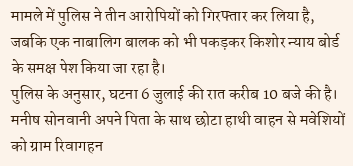मामले में पुलिस ने तीन आरोपियों को गिरफ्तार कर लिया है, जबकि एक नाबालिग बालक को भी पकड़कर किशोर न्याय बोर्ड के समक्ष पेश किया जा रहा है।
पुलिस के अनुसार, घटना 6 जुलाई की रात करीब 10 बजे की है। मनीष सोनवानी अपने पिता के साथ छोटा हाथी वाहन से मवेशियों को ग्राम रिवागहन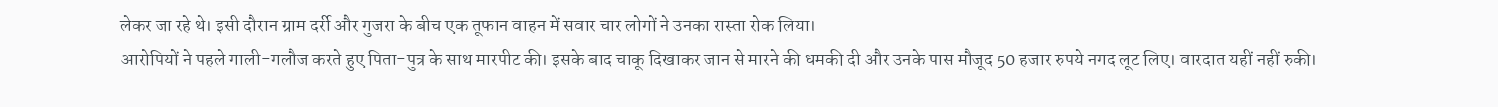लेकर जा रहे थे। इसी दौरान ग्राम दर्री और गुजरा के बीच एक तूफान वाहन में सवार चार लोगों ने उनका रास्ता रोक लिया।
आरोपियों ने पहले गाली-गलौज करते हुए पिता-पुत्र के साथ मारपीट की। इसके बाद चाकू दिखाकर जान से मारने की धमकी दी और उनके पास मौजूद 50 हजार रुपये नगद लूट लिए। वारदात यहीं नहीं रुकी।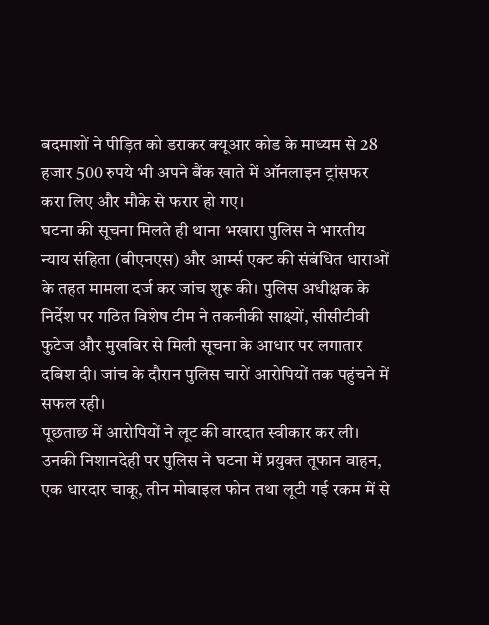बदमाशों ने पीड़ित को डराकर क्यूआर कोड के माध्यम से 28 हजार 500 रुपये भी अपने बैंक खाते में ऑनलाइन ट्रांसफर करा लिए और मौके से फरार हो गए।
घटना की सूचना मिलते ही थाना भखारा पुलिस ने भारतीय न्याय संहिता (बीएनएस) और आर्म्स एक्ट की संबंधित धाराओं के तहत मामला दर्ज कर जांच शुरू की। पुलिस अधीक्षक के निर्देश पर गठित विशेष टीम ने तकनीकी साक्ष्यों, सीसीटीवी फुटेज और मुखबिर से मिली सूचना के आधार पर लगातार दबिश दी। जांच के दौरान पुलिस चारों आरोपियों तक पहुंचने में सफल रही।
पूछताछ में आरोपियों ने लूट की वारदात स्वीकार कर ली। उनकी निशानदेही पर पुलिस ने घटना में प्रयुक्त तूफान वाहन, एक धारदार चाकू, तीन मोबाइल फोन तथा लूटी गई रकम में से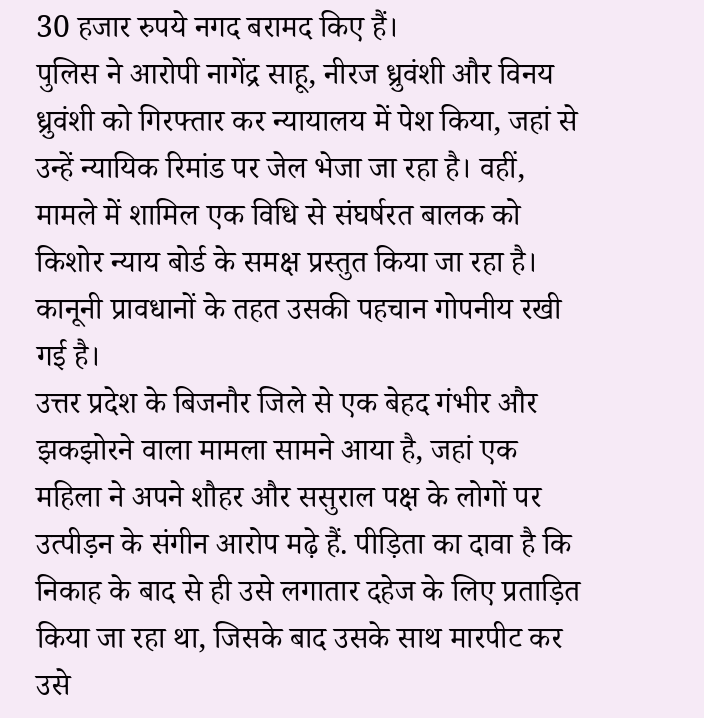30 हजार रुपये नगद बरामद किए हैं।
पुलिस ने आरोपी नागेंद्र साहू, नीरज ध्रुवंशी और विनय ध्रुवंशी को गिरफ्तार कर न्यायालय में पेश किया, जहां से उन्हें न्यायिक रिमांड पर जेल भेजा जा रहा है। वहीं, मामले में शामिल एक विधि से संघर्षरत बालक को किशोर न्याय बोर्ड के समक्ष प्रस्तुत किया जा रहा है। कानूनी प्रावधानों के तहत उसकी पहचान गोपनीय रखी गई है।
उत्तर प्रदेश के बिजनौर जिले से एक बेहद गंभीर और झकझोरने वाला मामला सामने आया है, जहां एक महिला ने अपने शौहर और ससुराल पक्ष के लोगों पर उत्पीड़न के संगीन आरोप मढ़े हैं. पीड़िता का दावा है कि निकाह के बाद से ही उसे लगातार दहेज के लिए प्रताड़ित किया जा रहा था, जिसके बाद उसके साथ मारपीट कर उसे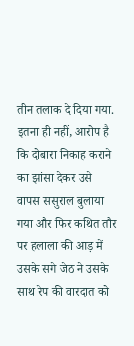तीन तलाक दे दिया गया. इतना ही नहीं, आरोप है कि दोबारा निकाह कराने का झांसा देकर उसे वापस ससुराल बुलाया गया और फिर कथित तौर पर हलाला की आड़ में उसके सगे जेठ ने उसके साथ रेप की वारदात को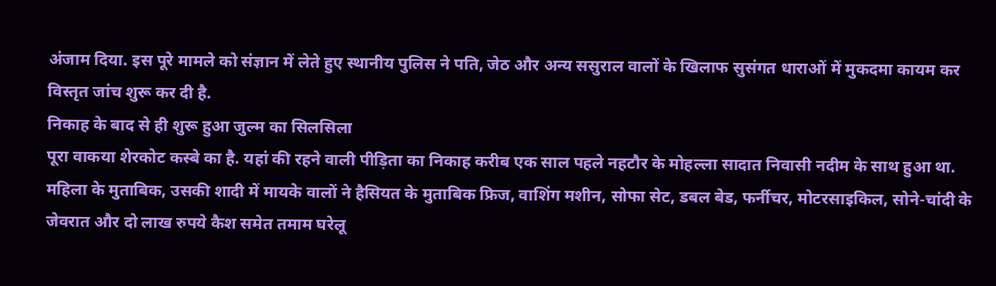अंजाम दिया. इस पूरे मामले को संज्ञान में लेते हुए स्थानीय पुलिस ने पति, जेठ और अन्य ससुराल वालों के खिलाफ सुसंगत धाराओं में मुकदमा कायम कर विस्तृत जांच शुरू कर दी है.
निकाह के बाद से ही शुरू हुआ जुल्म का सिलसिला
पूरा वाकया शेरकोट कस्बे का है. यहां की रहने वाली पीड़िता का निकाह करीब एक साल पहले नहटौर के मोहल्ला सादात निवासी नदीम के साथ हुआ था. महिला के मुताबिक, उसकी शादी में मायके वालों ने हैसियत के मुताबिक फ्रिज, वाशिंग मशीन, सोफा सेट, डबल बेड, फर्नीचर, मोटरसाइकिल, सोने-चांदी के जेवरात और दो लाख रुपये कैश समेत तमाम घरेलू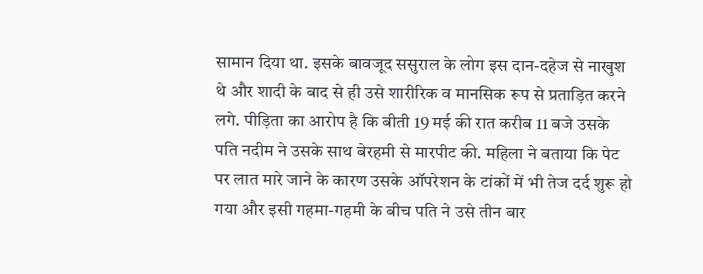सामान दिया था. इसके बावजूद ससुराल के लोग इस दान-दहेज से नाखुश थे और शादी के बाद से ही उसे शारीरिक व मानसिक रूप से प्रताड़ित करने लगे. पीड़िता का आरोप है कि बीती 19 मई की रात करीब 11 बजे उसके पति नदीम ने उसके साथ बेरहमी से मारपीट की. महिला ने बताया कि पेट पर लात मारे जाने के कारण उसके ऑपरेशन के टांकों में भी तेज दर्द शुरू हो गया और इसी गहमा-गहमी के बीच पति ने उसे तीन बार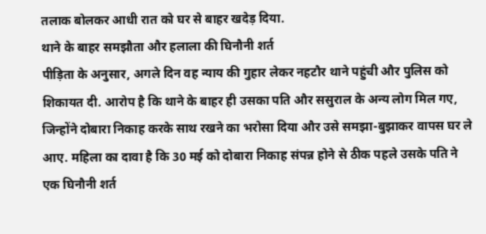तलाक बोलकर आधी रात को घर से बाहर खदेड़ दिया.
थाने के बाहर समझौता और हलाला की घिनौनी शर्त
पीड़िता के अनुसार, अगले दिन वह न्याय की गुहार लेकर नहटौर थाने पहुंची और पुलिस को शिकायत दी. आरोप है कि थाने के बाहर ही उसका पति और ससुराल के अन्य लोग मिल गए, जिन्होंने दोबारा निकाह करके साथ रखने का भरोसा दिया और उसे समझा-बुझाकर वापस घर ले आए. महिला का दावा है कि 30 मई को दोबारा निकाह संपन्न होने से ठीक पहले उसके पति ने एक घिनौनी शर्त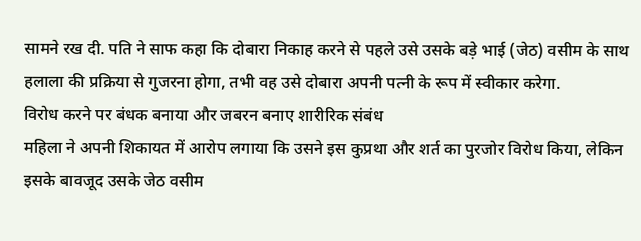सामने रख दी. पति ने साफ कहा कि दोबारा निकाह करने से पहले उसे उसके बड़े भाई (जेठ) वसीम के साथ हलाला की प्रक्रिया से गुजरना होगा, तभी वह उसे दोबारा अपनी पत्नी के रूप में स्वीकार करेगा.
विरोध करने पर बंधक बनाया और जबरन बनाए शारीरिक संबंध
महिला ने अपनी शिकायत में आरोप लगाया कि उसने इस कुप्रथा और शर्त का पुरजोर विरोध किया, लेकिन इसके बावजूद उसके जेठ वसीम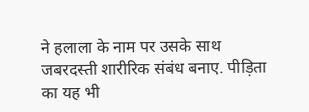ने हलाला के नाम पर उसके साथ जबरदस्ती शारीरिक संबंध बनाए. पीड़िता का यह भी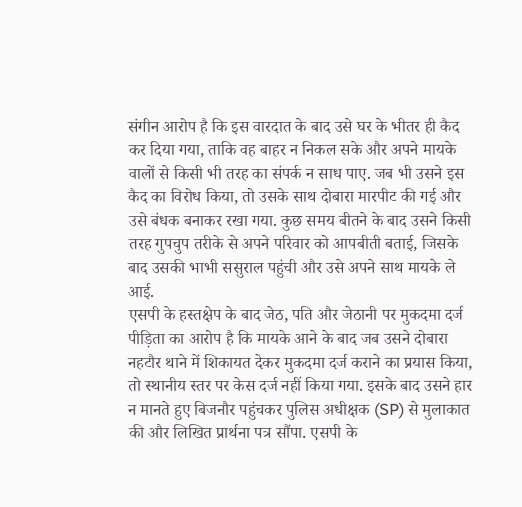संगीन आरोप है कि इस वारदात के बाद उसे घर के भीतर ही कैद कर दिया गया, ताकि वह बाहर न निकल सके और अपने मायके वालों से किसी भी तरह का संपर्क न साध पाए. जब भी उसने इस कैद का विरोध किया, तो उसके साथ दोबारा मारपीट की गई और उसे बंधक बनाकर रखा गया. कुछ समय बीतने के बाद उसने किसी तरह गुपचुप तरीके से अपने परिवार को आपबीती बताई, जिसके बाद उसकी भाभी ससुराल पहुंची और उसे अपने साथ मायके ले आई.
एसपी के हस्तक्षेप के बाद जेठ, पति और जेठानी पर मुकदमा दर्ज
पीड़िता का आरोप है कि मायके आने के बाद जब उसने दोबारा नहटौर थाने में शिकायत देकर मुकदमा दर्ज कराने का प्रयास किया, तो स्थानीय स्तर पर केस दर्ज नहीं किया गया. इसके बाद उसने हार न मानते हुए बिजनौर पहुंचकर पुलिस अधीक्षक (SP) से मुलाकात की और लिखित प्रार्थना पत्र सौंपा. एसपी के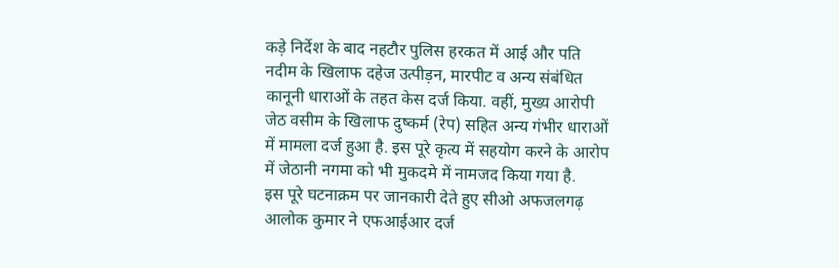कड़े निर्देश के बाद नहटौर पुलिस हरकत में आई और पति नदीम के खिलाफ दहेज उत्पीड़न, मारपीट व अन्य संबंधित कानूनी धाराओं के तहत केस दर्ज किया. वहीं, मुख्य आरोपी जेठ वसीम के खिलाफ दुष्कर्म (रेप) सहित अन्य गंभीर धाराओं में मामला दर्ज हुआ है. इस पूरे कृत्य में सहयोग करने के आरोप में जेठानी नगमा को भी मुकदमे में नामजद किया गया है.
इस पूरे घटनाक्रम पर जानकारी देते हुए सीओ अफजलगढ़ आलोक कुमार ने एफआईआर दर्ज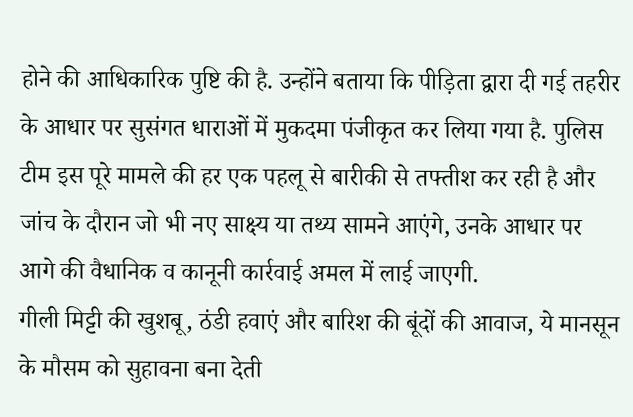होने की आधिकारिक पुष्टि की है. उन्होंने बताया कि पीड़िता द्वारा दी गई तहरीर के आधार पर सुसंगत धाराओं में मुकदमा पंजीकृत कर लिया गया है. पुलिस टीम इस पूरे मामले की हर एक पहलू से बारीकी से तफ्तीश कर रही है और जांच के दौरान जो भी नए साक्ष्य या तथ्य सामने आएंगे, उनके आधार पर आगे की वैधानिक व कानूनी कार्रवाई अमल में लाई जाएगी.
गीली मिट्टी की खुशबू, ठंडी हवाएं और बारिश की बूंदों की आवाज, ये मानसून के मौसम को सुहावना बना देती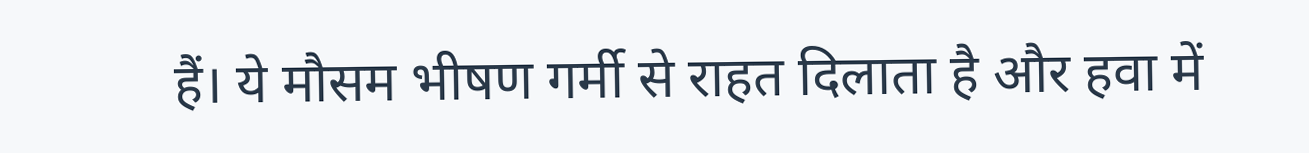हैं। ये मौसम भीषण गर्मी से राहत दिलाता है और हवा में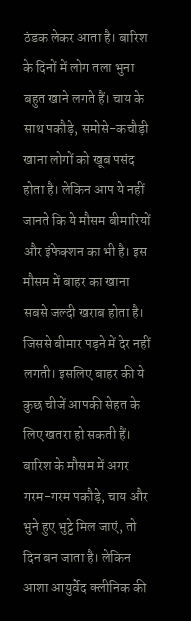ठंडक लेकर आता है। बारिश के दिनों में लोग तला भुना बहुत खाने लगते हैं। चाय के साथ पकौड़े, समोसे-कचौड़ी खाना लोगों को खूब पसंद होता है। लेकिन आप ये नहीं जानते कि ये मौसम बीमारियों और इंफेक्शन का भी है। इस मौसम में बाहर का खाना सबसे जल्दी खराब होता है। जिससे बीमार पड़ने में देर नहीं लगती। इसलिए बाहर की ये कुछ चीजें आपकी सेहत के लिए खतरा हो सकती हैं।
बारिश के मौसम में अगर गरम-गरम पकौड़े, चाय और भुने हुए भुट्टे मिल जाएं, तो दिन बन जाता है। लेकिन आशा आयुर्वेद क्लीनिक की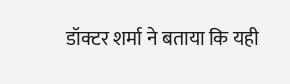डॉक्टर शर्मा ने बताया कि यही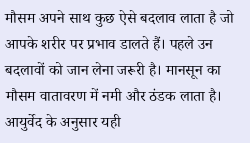मौसम अपने साथ कुछ ऐसे बदलाव लाता है जो आपके शरीर पर प्रभाव डालते हैं। पहले उन बदलावों को जान लेना जरूरी है। मानसून का मौसम वातावरण में नमी और ठंडक लाता है। आयुर्वेद के अनुसार यही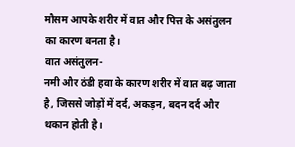मौसम आपके शरीर में वात और पित्त के असंतुलन का कारण बनता है।
वात असंतुलन-
नमी और ठंडी हवा के कारण शरीर में वात बढ़ जाता है, जिससे जोड़ों में दर्द, अकड़न, बदन दर्द और थकान होती है।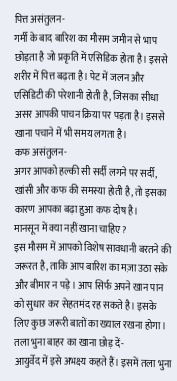पित्त असंतुलन-
गर्मी के बाद बारिश का मौसम जमीन से भाप छोड़ता है जो प्रकृति में एसिडिक होता है। इससे शरीर में पित्त बढ़ता है। पेट में जलन और एसिडिटी की परेशानी होती है, जिसका सीधा असर आपकी पाचन क्रिया पर पड़ता है। इससे खाना पचाने में भी समय लगता है।
कफ असंतुलन-
अगर आपको हल्की सी सर्दी लगने पर सर्दी, खांसी और कफ की समस्या होती है, तो इसका कारण आपका बढ़ा हुआ कफ दोष है।
मानसून में क्या नहीं खाना चाहिए?
इस मौसम में आपको विशेष सावधानी बरतने की जरूरत है, ताकि आप बारिश का मज़ा उठा सके और बीमार न पड़े। आप सिर्फ अपने खान पान को सुधार कर सेहतमंद रह सकते है। इसके लिए कुछ जरूरी बातों का ख्याल रखना होगा।
तला भुना बाहर का खाना छोड़ दें-
आयुर्वेद में इसे अभक्ष्य कहते हैं। इसमें तला भुना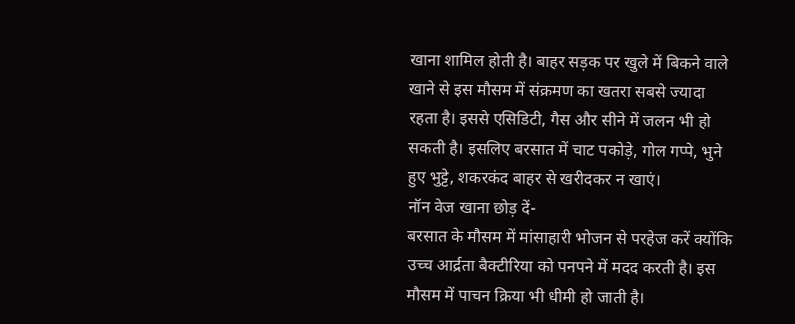खाना शामिल होती है। बाहर सड़क पर खुले में बिकने वाले खाने से इस मौसम में संक्रमण का खतरा सबसे ज्यादा रहता है। इससे एसिडिटी, गैस और सीने में जलन भी हो सकती है। इसलिए बरसात में चाट पकोड़े, गोल गप्पे, भुने हुए भुट्टे, शकरकंद बाहर से खरीदकर न खाएं।
नॉन वेज खाना छोड़ दें-
बरसात के मौसम में मांसाहारी भोजन से परहेज करें क्योंकि उच्च आर्द्रता बैक्टीरिया को पनपने में मदद करती है। इस मौसम में पाचन क्रिया भी धीमी हो जाती है।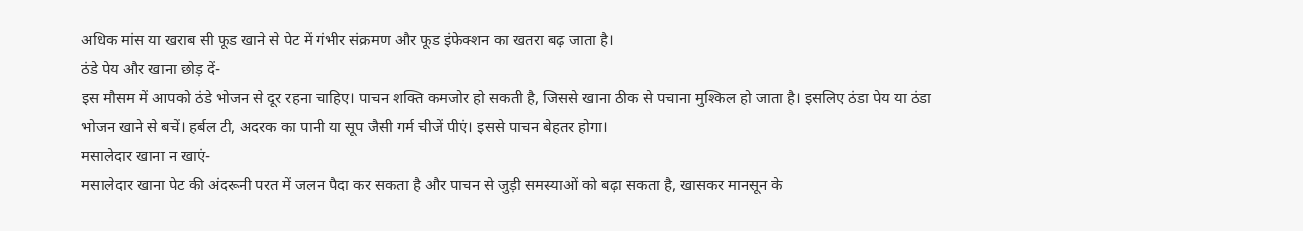अधिक मांस या खराब सी फूड खाने से पेट में गंभीर संक्रमण और फूड इंफेक्शन का खतरा बढ़ जाता है।
ठंडे पेय और खाना छोड़ दें-
इस मौसम में आपको ठंडे भोजन से दूर रहना चाहिए। पाचन शक्ति कमजोर हो सकती है, जिससे खाना ठीक से पचाना मुश्किल हो जाता है। इसलिए ठंडा पेय या ठंडा भोजन खाने से बचें। हर्बल टी, अदरक का पानी या सूप जैसी गर्म चीजें पीएं। इससे पाचन बेहतर होगा।
मसालेदार खाना न खाएं-
मसालेदार खाना पेट की अंदरूनी परत में जलन पैदा कर सकता है और पाचन से जुड़ी समस्याओं को बढ़ा सकता है, खासकर मानसून के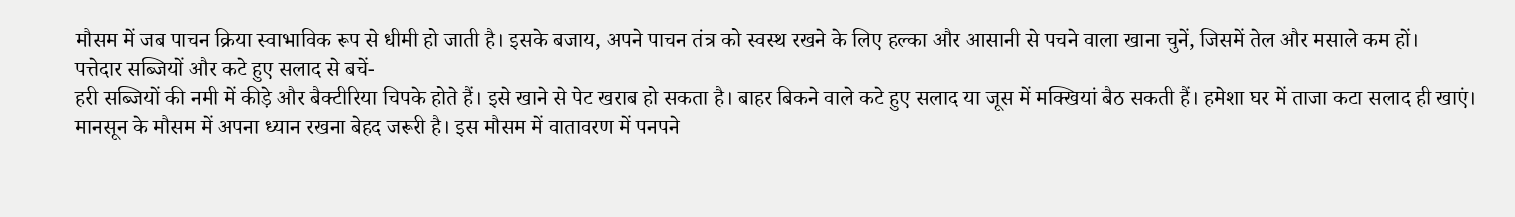मौसम में जब पाचन क्रिया स्वाभाविक रूप से धीमी हो जाती है। इसके बजाय, अपने पाचन तंत्र को स्वस्थ रखने के लिए हल्का और आसानी से पचने वाला खाना चुनें, जिसमें तेल और मसाले कम हों।
पत्तेदार सब्जियों और कटे हुए सलाद से बचें-
हरी सब्जियों की नमी में कीड़े और बैक्टीरिया चिपके होते हैं। इसे खाने से पेट खराब हो सकता है। बाहर बिकने वाले कटे हुए सलाद या जूस में मक्खियां बैठ सकती हैं। हमेशा घर में ताजा कटा सलाद ही खाएं।
मानसून के मौसम में अपना ध्यान रखना बेहद जरूरी है। इस मौसम में वातावरण में पनपने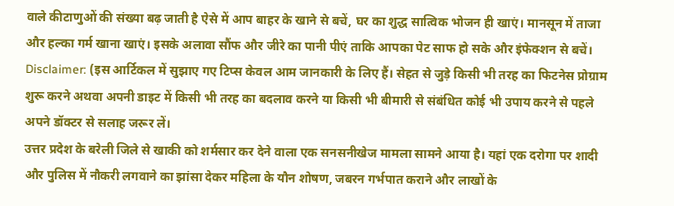वाले कीटाणुओं की संख्या बढ़ जाती है ऐसे में आप बाहर के खाने से बचें, घर का शुद्ध सात्विक भोजन ही खाएं। मानसून में ताजा और हल्का गर्म खाना खाएं। इसके अलावा सौंफ और जीरे का पानी पीएं ताकि आपका पेट साफ हो सके और इंफेक्शन से बचें।
Disclaimer: (इस आर्टिकल में सुझाए गए टिप्स केवल आम जानकारी के लिए हैं। सेहत से जुड़े किसी भी तरह का फिटनेस प्रोग्राम शुरू करने अथवा अपनी डाइट में किसी भी तरह का बदलाव करने या किसी भी बीमारी से संबंधित कोई भी उपाय करने से पहले अपने डॉक्टर से सलाह जरूर लें।
उत्तर प्रदेश के बरेली जिले से खाकी को शर्मसार कर देने वाला एक सनसनीखेज मामला सामने आया है। यहां एक दरोगा पर शादी और पुलिस में नौकरी लगवाने का झांसा देकर महिला के यौन शोषण, जबरन गर्भपात कराने और लाखों के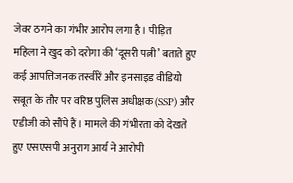जेवर ठगने का गंभीर आरोप लगा है। पीड़ित महिला ने खुद को दरोगा की ‘दूसरी पत्नी’ बताते हुए कई आपत्तिजनक तस्वीरें और इनसाइड वीडियो सबूत के तौर पर वरिष्ठ पुलिस अधीक्षक (SSP) और एडीजी को सौंपे हैं। मामले की गंभीरता को देखते हुए एसएसपी अनुराग आर्य ने आरोपी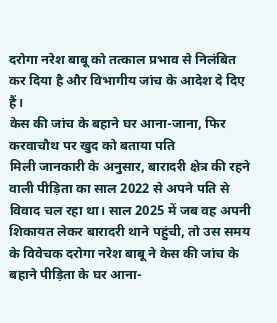दरोगा नरेश बाबू को तत्काल प्रभाव से निलंबित कर दिया है और विभागीय जांच के आदेश दे दिए हैं।
केस की जांच के बहाने घर आना-जाना, फिर करवाचौथ पर खुद को बताया पति
मिली जानकारी के अनुसार, बारादरी क्षेत्र की रहने वाली पीड़िता का साल 2022 से अपने पति से विवाद चल रहा था। साल 2025 में जब वह अपनी शिकायत लेकर बारादरी थाने पहुंची, तो उस समय के विवेचक दरोगा नरेश बाबू ने केस की जांच के बहाने पीड़िता के घर आना-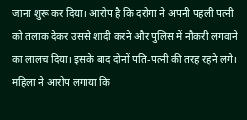जाना शुरू कर दिया। आरोप है कि दरोगा ने अपनी पहली पत्नी को तलाक देकर उससे शादी करने और पुलिस में नौकरी लगवाने का लालच दिया। इसके बाद दोनों पति-पत्नी की तरह रहने लगे। महिला ने आरोप लगाया कि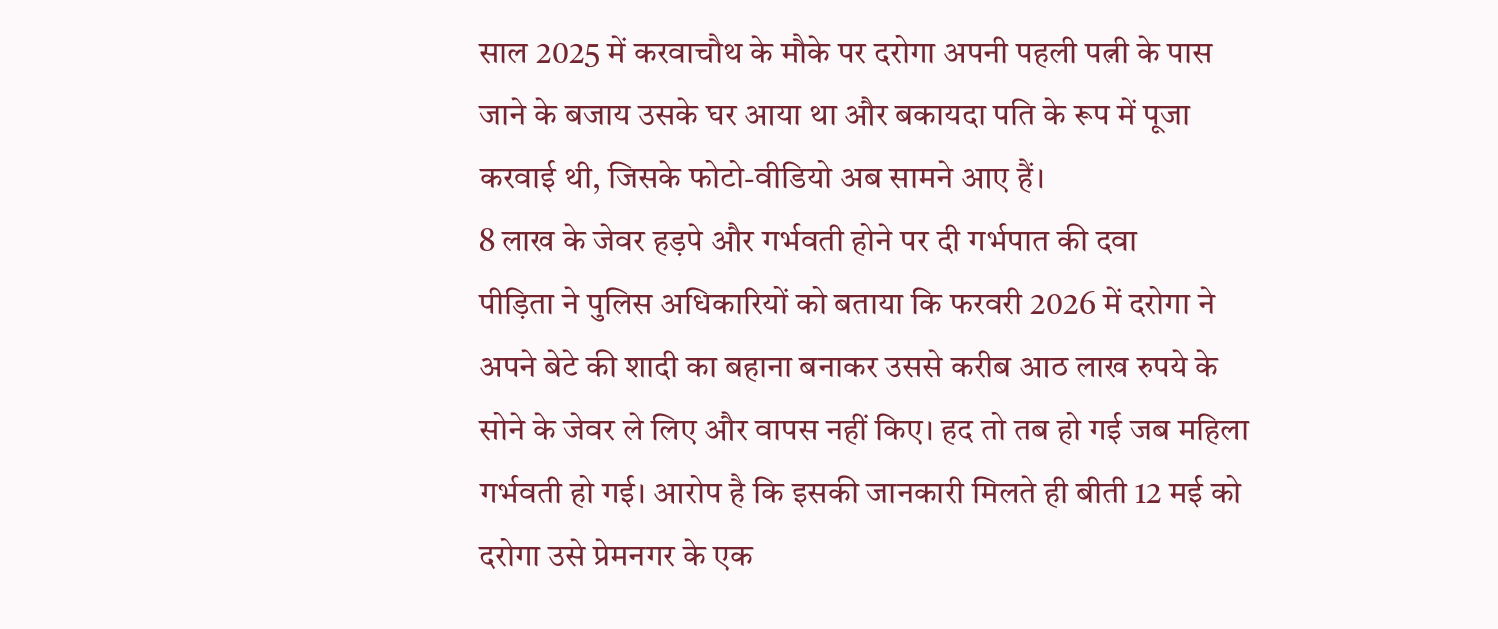साल 2025 में करवाचौथ के मौके पर दरोगा अपनी पहली पत्नी के पास जाने के बजाय उसके घर आया था और बकायदा पति के रूप में पूजा करवाई थी, जिसके फोटो-वीडियो अब सामने आए हैं।
8 लाख के जेवर हड़पे और गर्भवती होने पर दी गर्भपात की दवा
पीड़िता ने पुलिस अधिकारियों को बताया कि फरवरी 2026 में दरोगा ने अपने बेटे की शादी का बहाना बनाकर उससे करीब आठ लाख रुपये के सोने के जेवर ले लिए और वापस नहीं किए। हद तो तब हो गई जब महिला गर्भवती हो गई। आरोप है कि इसकी जानकारी मिलते ही बीती 12 मई को दरोगा उसे प्रेमनगर के एक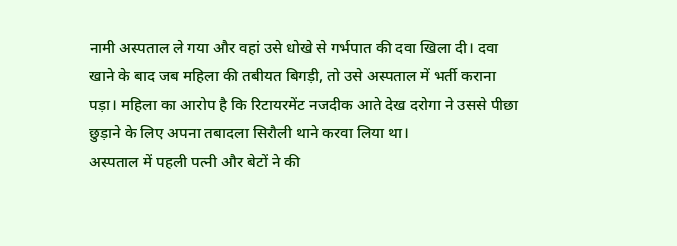नामी अस्पताल ले गया और वहां उसे धोखे से गर्भपात की दवा खिला दी। दवा खाने के बाद जब महिला की तबीयत बिगड़ी, तो उसे अस्पताल में भर्ती कराना पड़ा। महिला का आरोप है कि रिटायरमेंट नजदीक आते देख दरोगा ने उससे पीछा छुड़ाने के लिए अपना तबादला सिरौली थाने करवा लिया था।
अस्पताल में पहली पत्नी और बेटों ने की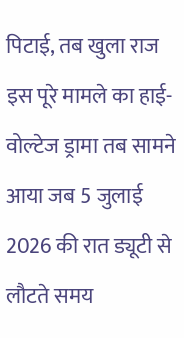पिटाई, तब खुला राज
इस पूरे मामले का हाई-वोल्टेज ड्रामा तब सामने आया जब 5 जुलाई 2026 की रात ड्यूटी से लौटते समय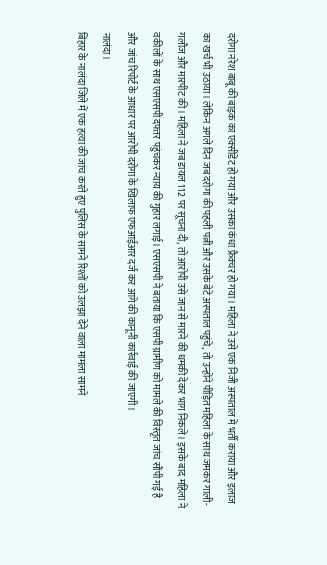दरोगा नरेश बाबू की बाइक का एक्सीडेंट हो गया और उसका कंधा फ्रैक्चर हो गया। महिला ने उसे एक निजी अस्पताल में भर्ती कराया और इलाज का खर्च भी उठाया। लेकिन अगले दिन जब दरोगा की पहली पत्नी और उसके बेटे अस्पताल पहुंचे, तो उन्होंने पीड़ित महिला के साथ जमकर गाली-गलौज और मारपीट की। महिला ने जब डायल 112 पर सूचना दी, तो आरोपी उसे जान से मारने की धमकी देकर भाग निकले। इसके बाद महिला ने वकीलों के साथ एसएसपी दफ्तर पहुंचकर न्याय की गुहार लगाई। एसएसपी ने बताया कि एसपी ग्रामीण को मामले की विस्तृत जांच सौंपी गई है और जांच रिपोर्ट के आधार पर आरोपी दरोगा के खिलाफ एफआईआर दर्ज कर आगे की कानूनी कार्रवाई की जाएगी।
नालंदा।
बिहार के नालंदा जिले में एक हत्या की जांच करते हुए पुलिस के सामने रिश्तों को उलझा देने वाला मामला सामने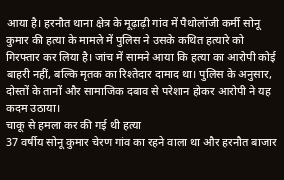आया है। हरनौत थाना क्षेत्र के मूढ़ाढ़ी गांव में पैथोलॉजी कर्मी सोनू कुमार की हत्या के मामले में पुलिस ने उसके कथित हत्यारे को गिरफ्तार कर लिया है। जांच में सामने आया कि हत्या का आरोपी कोई बाहरी नहीं, बल्कि मृतक का रिश्तेदार दामाद था। पुलिस के अनुसार, दोस्तों के तानों और सामाजिक दबाव से परेशान होकर आरोपी ने यह कदम उठाया।
चाकू से हमला कर की गई थी हत्या
37 वर्षीय सोनू कुमार चेरण गांव का रहने वाला था और हरनौत बाजार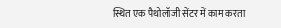स्थित एक पैथोलॉजी सेंटर में काम करता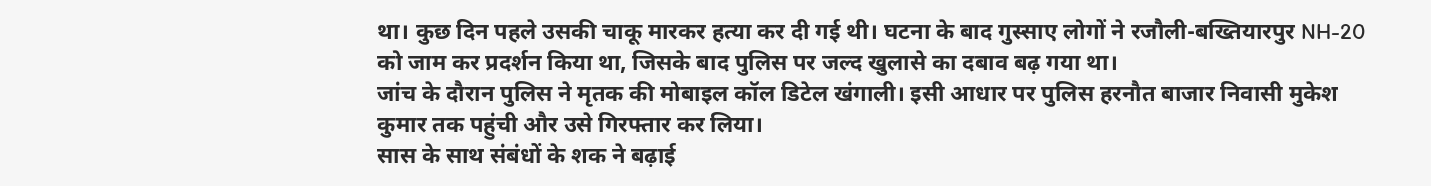था। कुछ दिन पहले उसकी चाकू मारकर हत्या कर दी गई थी। घटना के बाद गुस्साए लोगों ने रजौली-बख्तियारपुर NH-20 को जाम कर प्रदर्शन किया था, जिसके बाद पुलिस पर जल्द खुलासे का दबाव बढ़ गया था।
जांच के दौरान पुलिस ने मृतक की मोबाइल कॉल डिटेल खंगाली। इसी आधार पर पुलिस हरनौत बाजार निवासी मुकेश कुमार तक पहुंची और उसे गिरफ्तार कर लिया।
सास के साथ संबंधों के शक ने बढ़ाई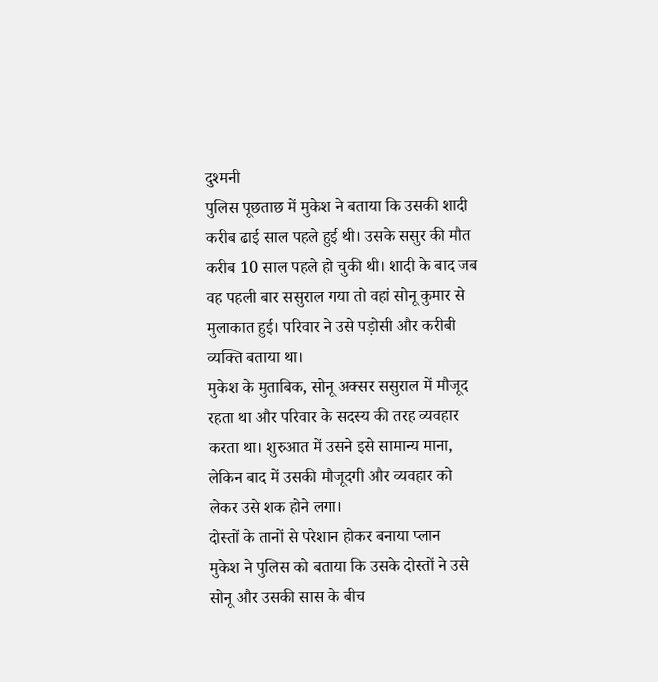दुश्मनी
पुलिस पूछताछ में मुकेश ने बताया कि उसकी शादी करीब ढाई साल पहले हुई थी। उसके ससुर की मौत करीब 10 साल पहले हो चुकी थी। शादी के बाद जब वह पहली बार ससुराल गया तो वहां सोनू कुमार से मुलाकात हुई। परिवार ने उसे पड़ोसी और करीबी व्यक्ति बताया था।
मुकेश के मुताबिक, सोनू अक्सर ससुराल में मौजूद रहता था और परिवार के सदस्य की तरह व्यवहार करता था। शुरुआत में उसने इसे सामान्य माना, लेकिन बाद में उसकी मौजूदगी और व्यवहार को लेकर उसे शक होने लगा।
दोस्तों के तानों से परेशान होकर बनाया प्लान
मुकेश ने पुलिस को बताया कि उसके दोस्तों ने उसे सोनू और उसकी सास के बीच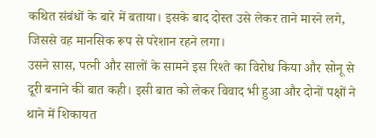कथित संबंधों के बारे में बताया। इसके बाद दोस्त उसे लेकर ताने मारने लगे, जिससे वह मानसिक रूप से परेशान रहने लगा।
उसने सास, पत्नी और सालों के सामने इस रिश्ते का विरोध किया और सोनू से दूरी बनाने की बात कही। इसी बात को लेकर विवाद भी हुआ और दोनों पक्षों ने थाने में शिकायत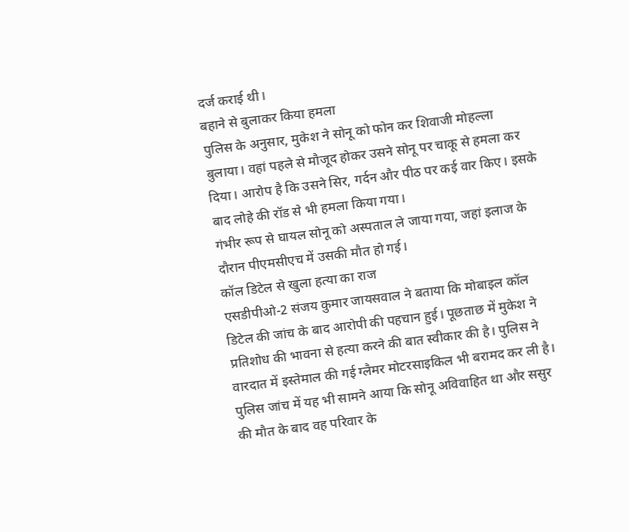दर्ज कराई थी।
बहाने से बुलाकर किया हमला
पुलिस के अनुसार, मुकेश ने सोनू को फोन कर शिवाजी मोहल्ला बुलाया। वहां पहले से मौजूद होकर उसने सोनू पर चाकू से हमला कर दिया। आरोप है कि उसने सिर, गर्दन और पीठ पर कई वार किए। इसके बाद लोहे की रॉड से भी हमला किया गया।
गंभीर रूप से घायल सोनू को अस्पताल ले जाया गया, जहां इलाज के दौरान पीएमसीएच में उसकी मौत हो गई।
कॉल डिटेल से खुला हत्या का राज
एसडीपीओ-2 संजय कुमार जायसवाल ने बताया कि मोबाइल कॉल डिटेल की जांच के बाद आरोपी की पहचान हुई। पूछताछ में मुकेश ने प्रतिशोध की भावना से हत्या करने की बात स्वीकार की है। पुलिस ने वारदात में इस्तेमाल की गई ग्लैमर मोटरसाइकिल भी बरामद कर ली है।
पुलिस जांच में यह भी सामने आया कि सोनू अविवाहित था और ससुर की मौत के बाद वह परिवार के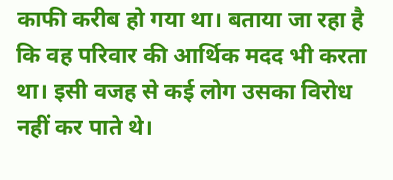काफी करीब हो गया था। बताया जा रहा है कि वह परिवार की आर्थिक मदद भी करता था। इसी वजह से कई लोग उसका विरोध नहीं कर पाते थे।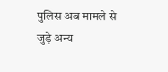पुलिस अब मामले से जुड़े अन्य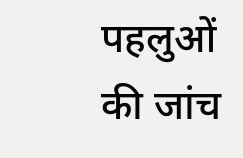पहलुओं की जांच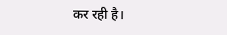कर रही है।